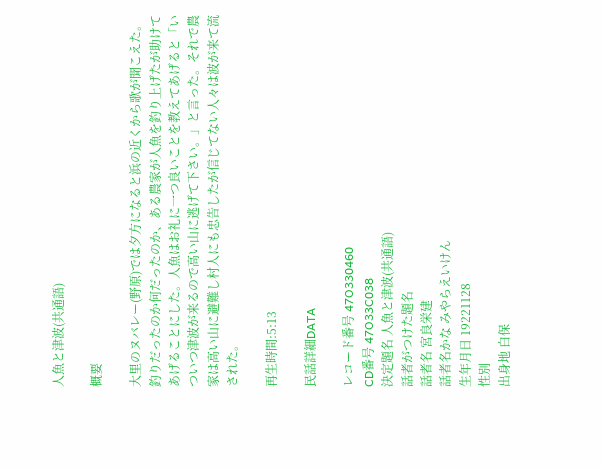人魚と津波(共通語)

概要

大里のヌバレー(野原)では夕方になると浜の近くから歌が聞こえた。釣りだったのか何だったのか、ある農家が人魚を釣り上げたが助けてあげることにした。人魚はお礼に一つ良いことを教えてあげると「いついつ津波が来るので高い山に逃げて下さい。」と言った。それで農家は高い山に避難し村人にも忠告したが信じてない人々は波が来て流された。

再生時間:5:13

民話詳細DATA

レコード番号 47O330460
CD番号 47O33C038
決定題名 人魚と津波(共通語)
話者がつけた題名
話者名 宮良栄建
話者名かな みやらえいけん
生年月日 19221128
性別
出身地 白保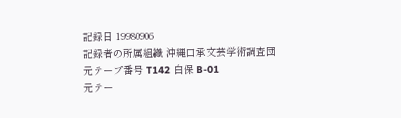記録日 19980906
記録者の所属組織 沖縄口承文芸学術調査団
元テープ番号 T142 白保 B-01
元テー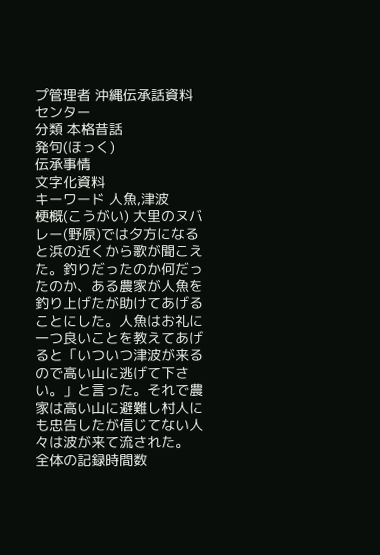プ管理者 沖縄伝承話資料センター
分類 本格昔話
発句(ほっく)
伝承事情
文字化資料
キーワード 人魚,津波
梗概(こうがい) 大里のヌバレー(野原)では夕方になると浜の近くから歌が聞こえた。釣りだったのか何だったのか、ある農家が人魚を釣り上げたが助けてあげることにした。人魚はお礼に一つ良いことを教えてあげると「いついつ津波が来るので高い山に逃げて下さい。」と言った。それで農家は高い山に避難し村人にも忠告したが信じてない人々は波が来て流された。
全体の記録時間数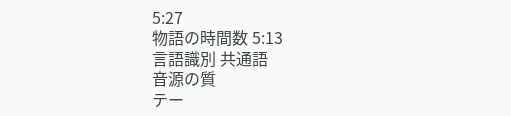5:27
物語の時間数 5:13
言語識別 共通語
音源の質
テー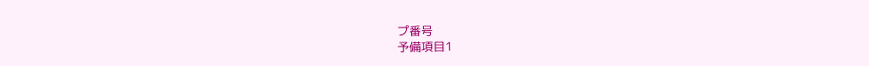プ番号
予備項目1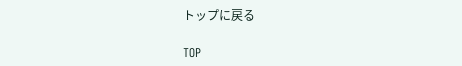トップに戻る

TOP